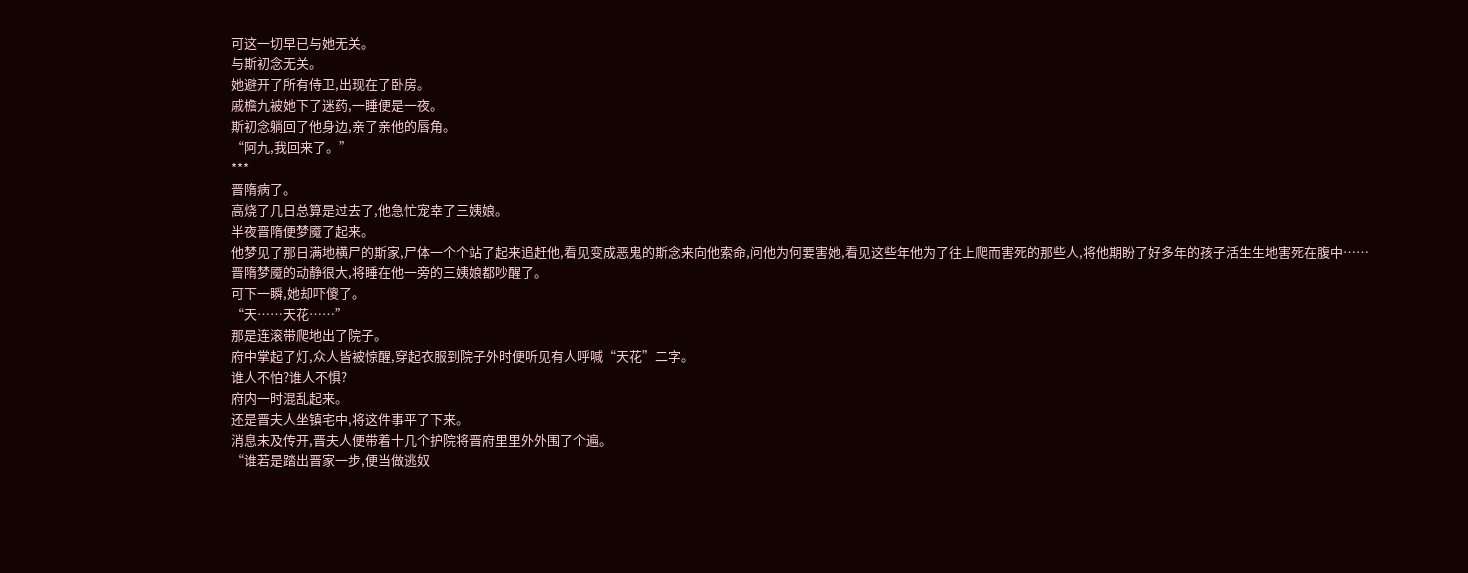可这一切早已与她无关。
与斯初念无关。
她避开了所有侍卫,出现在了卧房。
戚檐九被她下了迷药,一睡便是一夜。
斯初念躺回了他身边,亲了亲他的唇角。
“阿九,我回来了。”
***
晋隋病了。
高烧了几日总算是过去了,他急忙宠幸了三姨娘。
半夜晋隋便梦魇了起来。
他梦见了那日满地横尸的斯家,尸体一个个站了起来追赶他,看见变成恶鬼的斯念来向他索命,问他为何要害她,看见这些年他为了往上爬而害死的那些人,将他期盼了好多年的孩子活生生地害死在腹中……
晋隋梦魇的动静很大,将睡在他一旁的三姨娘都吵醒了。
可下一瞬,她却吓傻了。
“天……天花……”
那是连滚带爬地出了院子。
府中掌起了灯,众人皆被惊醒,穿起衣服到院子外时便听见有人呼喊“天花”二字。
谁人不怕?谁人不惧?
府内一时混乱起来。
还是晋夫人坐镇宅中,将这件事平了下来。
消息未及传开,晋夫人便带着十几个护院将晋府里里外外围了个遍。
“谁若是踏出晋家一步,便当做逃奴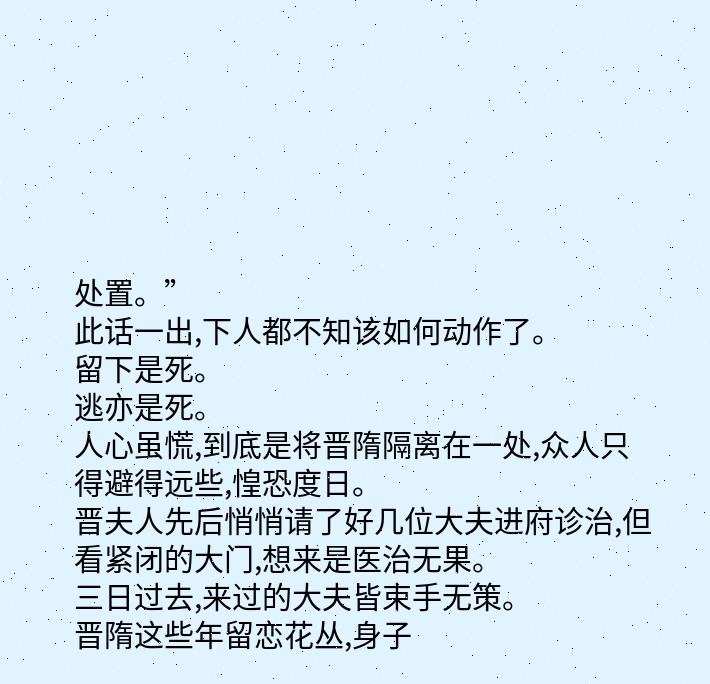处置。”
此话一出,下人都不知该如何动作了。
留下是死。
逃亦是死。
人心虽慌,到底是将晋隋隔离在一处,众人只得避得远些,惶恐度日。
晋夫人先后悄悄请了好几位大夫进府诊治,但看紧闭的大门,想来是医治无果。
三日过去,来过的大夫皆束手无策。
晋隋这些年留恋花丛,身子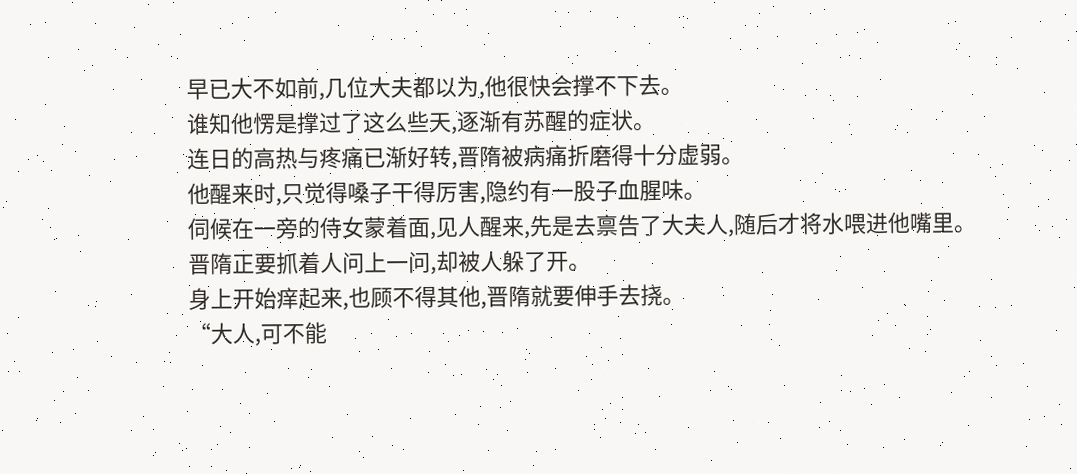早已大不如前,几位大夫都以为,他很快会撑不下去。
谁知他愣是撑过了这么些天,逐渐有苏醒的症状。
连日的高热与疼痛已渐好转,晋隋被病痛折磨得十分虚弱。
他醒来时,只觉得嗓子干得厉害,隐约有一股子血腥味。
伺候在一旁的侍女蒙着面,见人醒来,先是去禀告了大夫人,随后才将水喂进他嘴里。
晋隋正要抓着人问上一问,却被人躲了开。
身上开始痒起来,也顾不得其他,晋隋就要伸手去挠。
“大人,可不能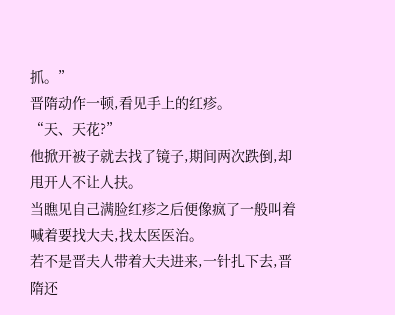抓。”
晋隋动作一顿,看见手上的红疹。
“天、天花?”
他掀开被子就去找了镜子,期间两次跌倒,却甩开人不让人扶。
当瞧见自己满脸红疹之后便像疯了一般叫着喊着要找大夫,找太医医治。
若不是晋夫人带着大夫进来,一针扎下去,晋隋还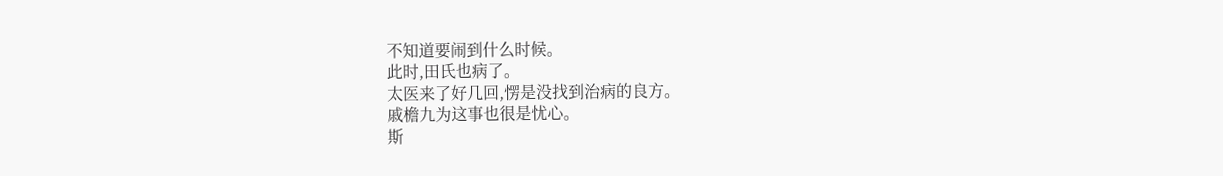不知道要闹到什么时候。
此时,田氏也病了。
太医来了好几回,愣是没找到治病的良方。
戚檐九为这事也很是忧心。
斯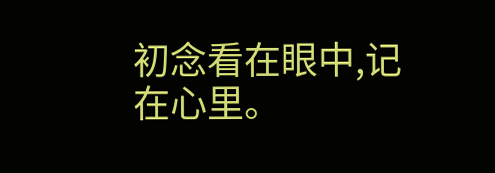初念看在眼中,记在心里。